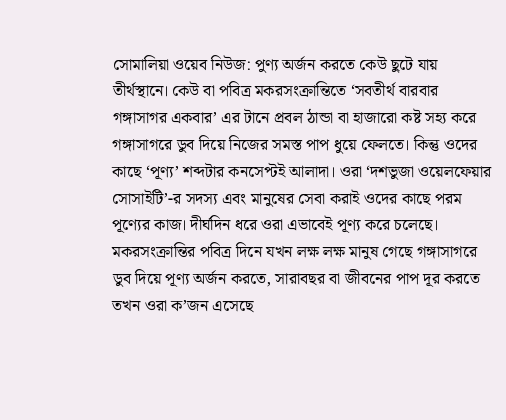সোমালিয়া ওয়েব নিউজ: পুণ্য অর্জন করতে কেউ ছুটে যায় তীর্থস্থানে। কেউ বা পবিত্র মকরসংক্রান্তিতে ‘সবতীর্থ বারবার গঙ্গাসাগর একবার’ এর টানে প্রবল ঠান্ডা বা হাজারো কষ্ট সহ্য করে গঙ্গাসাগরে ডুব দিয়ে নিজের সমস্ত পাপ ধুয়ে ফেলতে। কিন্তু ওদের কাছে ‘পূণ্য’ শব্দটার কনসেপ্টই আলাদা। ওরা ‘দশভুজা ওয়েলফেয়ার সোসাইটি’-র সদস্য এবং মানুষের সেবা করাই ওদের কাছে পরম পূণ্যের কাজ। দীর্ঘদিন ধরে ওরা এভাবেই পূণ্য করে চলেছে। মকরসংক্রান্তির পবিত্র দিনে যখন লক্ষ লক্ষ মানুষ গেছে গঙ্গাসাগরে ডুব দিয়ে পূণ্য অর্জন করতে, সারাবছর বা জীবনের পাপ দূর করতে তখন ওরা ক’জন এসেছে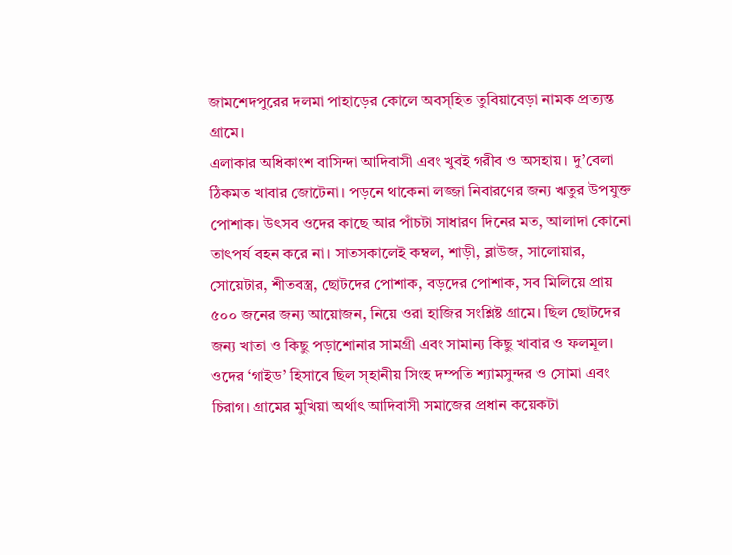জামশেদপুরের দলমা পাহাড়ের কোলে অবস্হিত তুবিয়াবেড়া নামক প্রত্যন্ত গ্রামে।
এলাকার অধিকাংশ বাসিন্দা আদিবাসী এবং খুবই গরীব ও অসহায়। দু’বেলা ঠিকমত খাবার জোটেনা। পড়নে থাকেনা লজ্জা নিবারণের জন্য ঋতুর উপযুক্ত পোশাক। উৎসব ওদের কাছে আর পাঁচটা সাধারণ দিনের মত, আলাদা কোনো তাৎপর্য বহন করে না। সাতসকালেই কম্বল, শাড়ী, ব্লাউজ, সালোয়ার, সোয়েটার, শীতবস্ত্র, ছোটদের পোশাক, বড়দের পোশাক, সব মিলিয়ে প্রায় ৫০০ জনের জন্য আয়োজন, নিয়ে ওরা হাজির সংশ্লিষ্ট গ্রামে। ছিল ছোটদের জন্য খাতা ও কিছু পড়াশোনার সামগ্রী এবং সামান্য কিছু খাবার ও ফলমূল। ওদের ‘গাইড’ হিসাবে ছিল স্হানীয় সিংহ দম্পতি শ্যামসুন্দর ও সোমা এবং চিরাগ। গ্রামের মুখিয়া অর্থাৎ আদিবাসী সমাজের প্রধান কয়েকটা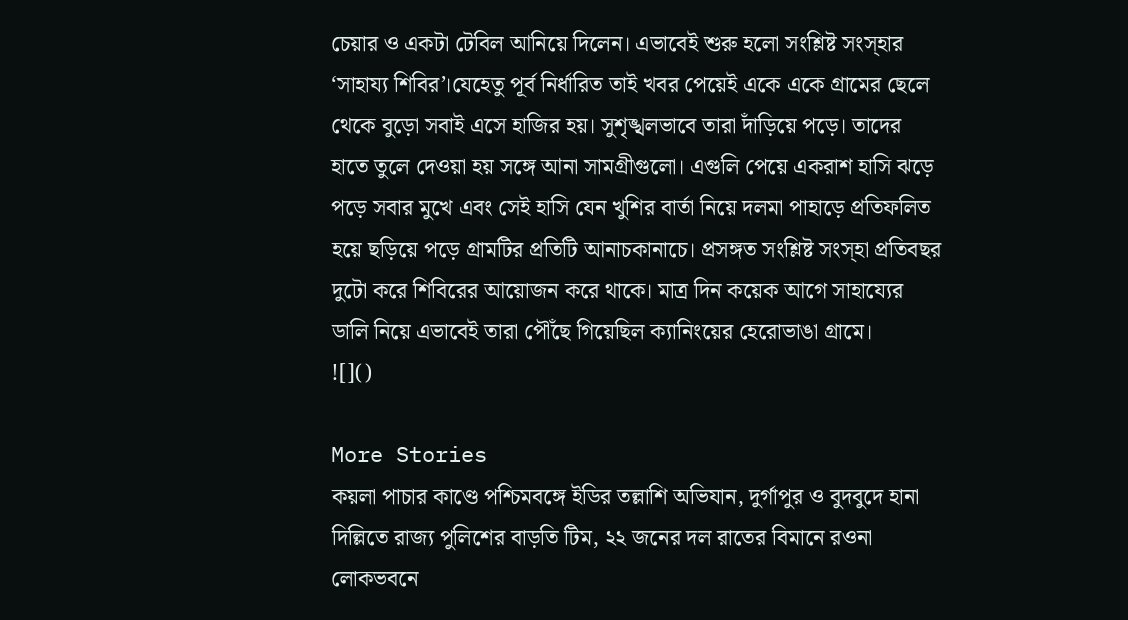চেয়ার ও একটা টেবিল আনিয়ে দিলেন। এভাবেই শুরু হলো সংশ্লিষ্ট সংস্হার ‘সাহায্য শিবির’।যেহেতু পূর্ব নির্ধারিত তাই খবর পেয়েই একে একে গ্রামের ছেলে থেকে বুড়ো সবাই এসে হাজির হয়। সুশৃঙ্খলভাবে তারা দাঁড়িয়ে পড়ে। তাদের হাতে তুলে দেওয়া হয় সঙ্গে আনা সামগ্রীগুলো। এগুলি পেয়ে একরাশ হাসি ঝড়ে পড়ে সবার মুখে এবং সেই হাসি যেন খুশির বার্তা নিয়ে দলমা পাহাড়ে প্রতিফলিত হয়ে ছড়িয়ে পড়ে গ্রামটির প্রতিটি আনাচকানাচে। প্রসঙ্গত সংশ্লিষ্ট সংস্হা প্রতিবছর দুটো করে শিবিরের আয়োজন করে থাকে। মাত্র দিন কয়েক আগে সাহায্যের ডালি নিয়ে এভাবেই তারা পৌঁছে গিয়েছিল ক্যানিংয়ের হেরোভাঙা গ্রামে।
![]()

More Stories
কয়লা পাচার কাণ্ডে পশ্চিমবঙ্গে ইডির তল্লাশি অভিযান, দুর্গাপুর ও বুদবুদে হানা
দিল্লিতে রাজ্য পুলিশের বাড়তি টিম, ২২ জনের দল রাতের বিমানে রওনা
লোকভবনে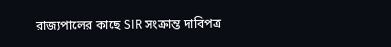রাজ্যপালের কাছে SIR সংক্রান্ত দাবিপত্র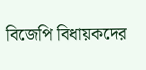বিজেপি বিধায়কদের